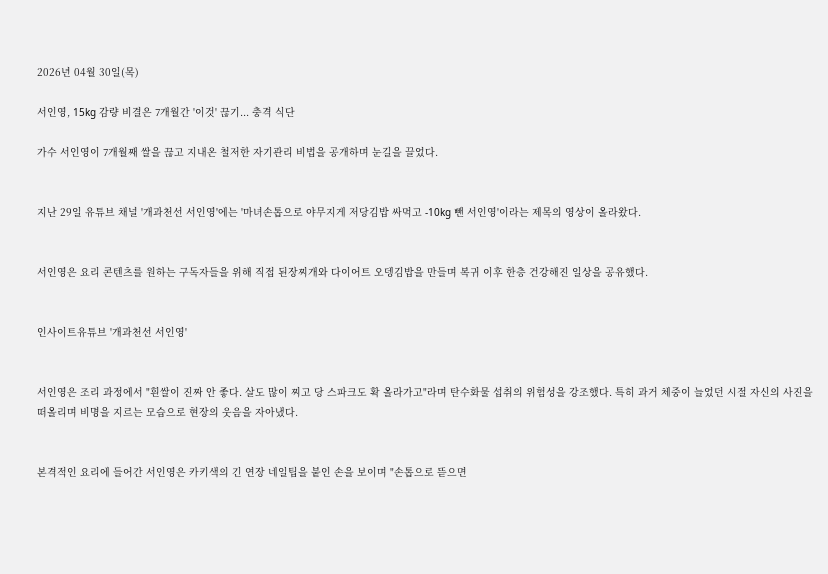2026년 04월 30일(목)

서인영, 15kg 감량 비결은 7개월간 '이것' 끊기... 충격 식단

가수 서인영이 7개월째 쌀을 끊고 지내온 철저한 자기관리 비법을 공개하며 눈길을 끌었다.


지난 29일 유튜브 채널 '개과천선 서인영'에는 '마녀손톱으로 야무지게 저당김밥 싸먹고 -10kg 뺀 서인영'이라는 제목의 영상이 올라왔다.


서인영은 요리 콘텐츠를 원하는 구독자들을 위해 직접 된장찌개와 다이어트 오뎅김밥을 만들며 복귀 이후 한층 건강해진 일상을 공유했다.


인사이트유튜브 '개과천선 서인영'


서인영은 조리 과정에서 "흰쌀이 진짜 안 좋다. 살도 많이 찌고 당 스파크도 확 올라가고"라며 탄수화물 섭취의 위험성을 강조했다. 특히 과거 체중이 늘었던 시절 자신의 사진을 떠올리며 비명을 지르는 모습으로 현장의 웃음을 자아냈다.


본격적인 요리에 들어간 서인영은 카키색의 긴 연장 네일팁을 붙인 손을 보이며 "손톱으로 뜯으면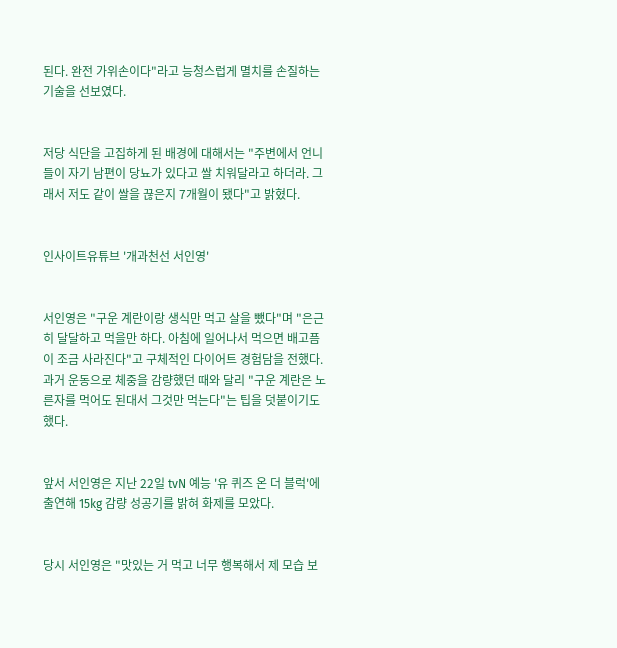된다. 완전 가위손이다"라고 능청스럽게 멸치를 손질하는 기술을 선보였다.


저당 식단을 고집하게 된 배경에 대해서는 "주변에서 언니들이 자기 남편이 당뇨가 있다고 쌀 치워달라고 하더라. 그래서 저도 같이 쌀을 끊은지 7개월이 됐다"고 밝혔다.


인사이트유튜브 '개과천선 서인영'


서인영은 "구운 계란이랑 생식만 먹고 살을 뺐다"며 "은근히 달달하고 먹을만 하다. 아침에 일어나서 먹으면 배고픔이 조금 사라진다"고 구체적인 다이어트 경험담을 전했다. 과거 운동으로 체중을 감량했던 때와 달리 "구운 계란은 노른자를 먹어도 된대서 그것만 먹는다"는 팁을 덧붙이기도 했다.


앞서 서인영은 지난 22일 tvN 예능 '유 퀴즈 온 더 블럭'에 출연해 15kg 감량 성공기를 밝혀 화제를 모았다.


당시 서인영은 "맛있는 거 먹고 너무 행복해서 제 모습 보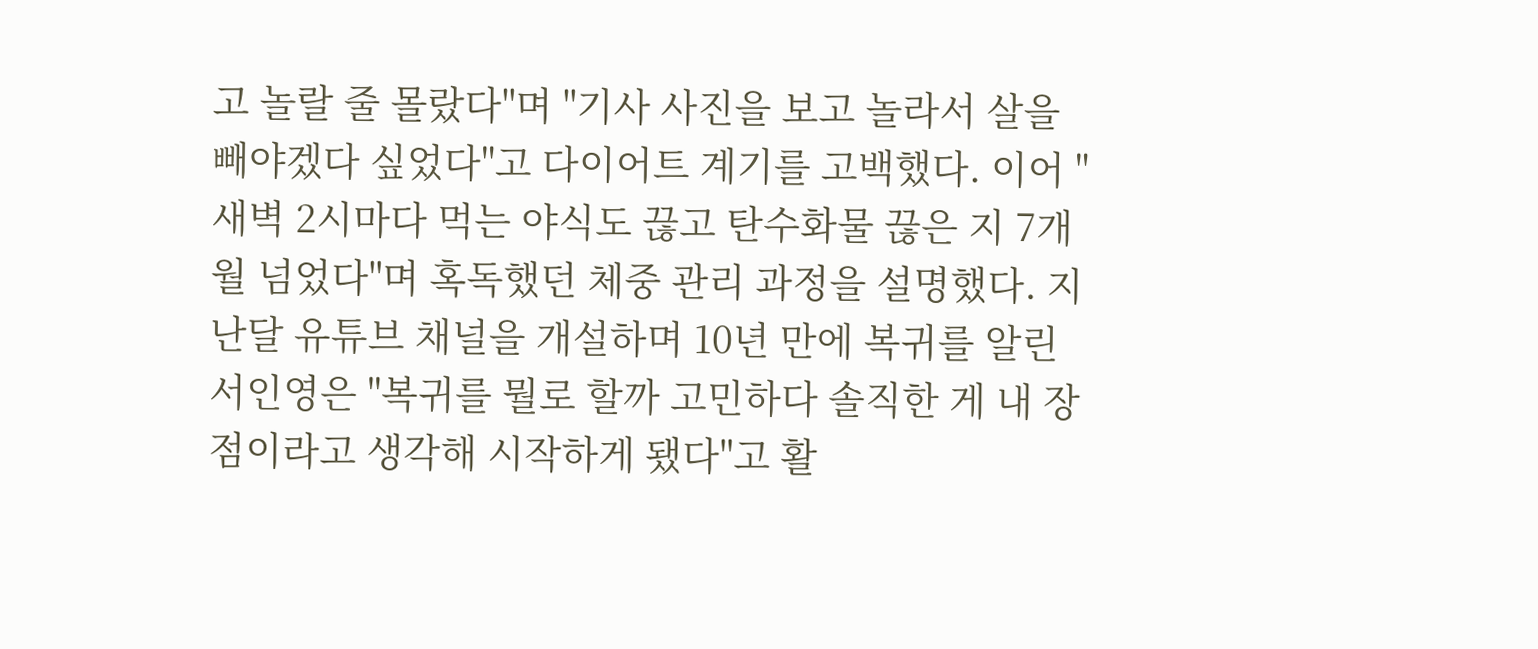고 놀랄 줄 몰랐다"며 "기사 사진을 보고 놀라서 살을 빼야겠다 싶었다"고 다이어트 계기를 고백했다. 이어 "새벽 2시마다 먹는 야식도 끊고 탄수화물 끊은 지 7개월 넘었다"며 혹독했던 체중 관리 과정을 설명했다. 지난달 유튜브 채널을 개설하며 10년 만에 복귀를 알린 서인영은 "복귀를 뭘로 할까 고민하다 솔직한 게 내 장점이라고 생각해 시작하게 됐다"고 활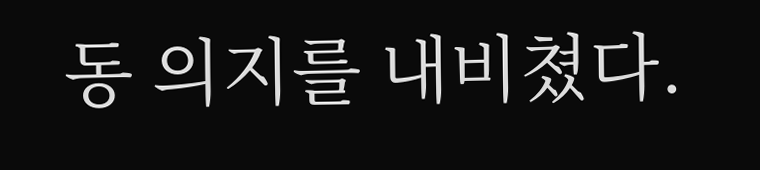동 의지를 내비쳤다.